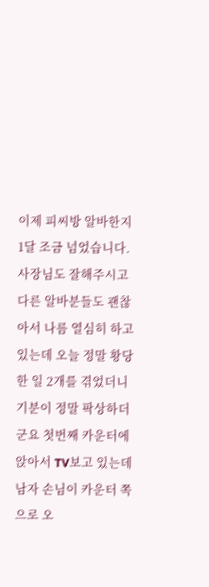이제 피씨방 알바한지 1달 조금 넘었습니다. 사장님도 잘해주시고 다른 알바분들도 괜찮아서 나름 열심히 하고 있는데 오늘 정말 황당한 일 2개를 겪었더니 기분이 정말 팍상하더군요 첫번째 카운터에 앉아서 TV보고 있는데 남자 손님이 카운터 쪽으로 오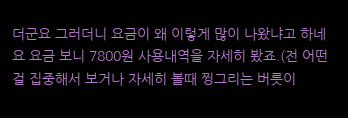더군요 그러더니 요금이 왜 이렇게 많이 나왔냐고 하네요 요금 보니 7800원 사용내역을 자세히 봤죠.(전 어떤걸 집중해서 보거나 자세히 볼때 찡그리는 버릇이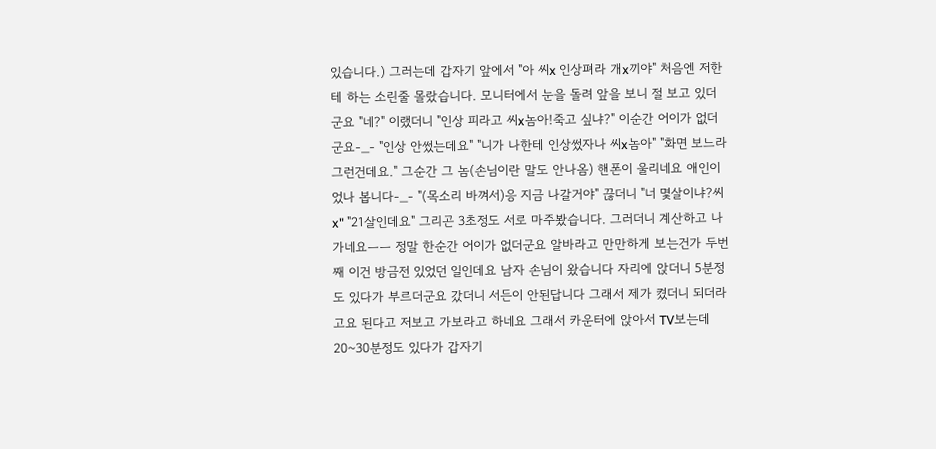있습니다.) 그러는데 갑자기 앞에서 "아 씨x 인상펴라 개x끼야" 처음엔 저한테 하는 소린줄 몰랐습니다. 모니터에서 눈을 돌려 앞을 보니 절 보고 있더군요 "네?" 이랬더니 "인상 피라고 씨x놈아!죽고 싶냐?" 이순간 어이가 없더군요-_- "인상 안썼는데요" "니가 나한테 인상썼자나 씨x놈아" "화면 보느라 그런건데요." 그순간 그 놈(손님이란 말도 안나옴) 핸폰이 울리네요 애인이었나 봅니다-_- "(목소리 바껴서)응 지금 나갈거야" 끊더니 "너 몇살이냐?씨x" "21살인데요" 그리곤 3초정도 서로 마주봤습니다. 그러더니 계산하고 나가네요ㅡㅡ 정말 한순간 어이가 없더군요 알바라고 만만하게 보는건가 두번째 이건 방금전 있었던 일인데요 남자 손님이 왔습니다 자리에 앉더니 5분정도 있다가 부르더군요 갔더니 서든이 안된답니다 그래서 제가 켰더니 되더라고요 된다고 저보고 가보라고 하네요 그래서 카운터에 앉아서 TV보는데 20~30분정도 있다가 갑자기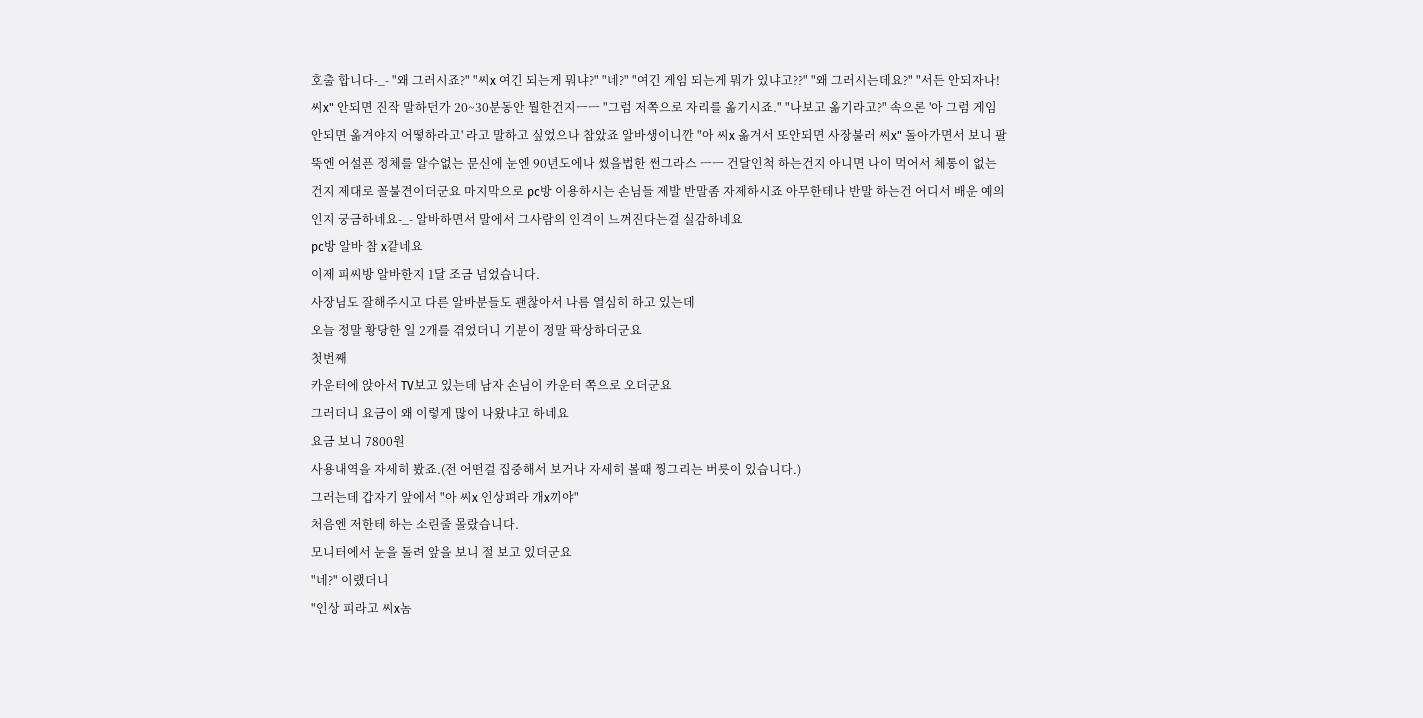호출 합니다-_- "왜 그러시죠?" "씨x 여긴 되는게 뭐냐?" "네?" "여긴 게임 되는게 뭐가 있냐고??" "왜 그러시는데요?" "서든 안되자나! 씨x" 안되면 진작 말하던가 20~30분동안 뭘한건지ㅡㅡ "그럼 저쪽으로 자리를 옮기시죠." "나보고 옮기라고?" 속으론 '아 그럼 게임 안되면 옮겨야지 어떻하라고' 라고 말하고 싶었으나 참았죠 알바생이니깐 "아 씨x 옮겨서 또안되면 사장불러 씨x" 돌아가면서 보니 팔뚝엔 어설픈 정체를 알수없는 문신에 눈엔 90년도에나 썼을법한 썬그라스 ㅡㅡ 건달인척 하는건지 아니면 나이 먹어서 체통이 없는건지 제대로 꼴불견이더군요 마지막으로 pc방 이용하시는 손님들 제발 반말좀 자제하시죠 아무한테나 반말 하는건 어디서 배운 예의인지 궁금하네요-_- 알바하면서 말에서 그사람의 인격이 느껴진다는걸 실감하네요
pc방 알바 참 x같네요
이제 피씨방 알바한지 1달 조금 넘었습니다.
사장님도 잘해주시고 다른 알바분들도 괜찮아서 나름 열심히 하고 있는데
오늘 정말 황당한 일 2개를 겪었더니 기분이 정말 팍상하더군요
첫번째
카운터에 앉아서 TV보고 있는데 남자 손님이 카운터 쪽으로 오더군요
그러더니 요금이 왜 이렇게 많이 나왔냐고 하네요
요금 보니 7800원
사용내역을 자세히 봤죠.(전 어떤걸 집중해서 보거나 자세히 볼때 찡그리는 버릇이 있습니다.)
그러는데 갑자기 앞에서 "아 씨x 인상펴라 개x끼야"
처음엔 저한테 하는 소린줄 몰랐습니다.
모니터에서 눈을 돌려 앞을 보니 절 보고 있더군요
"네?" 이랬더니
"인상 피라고 씨x놈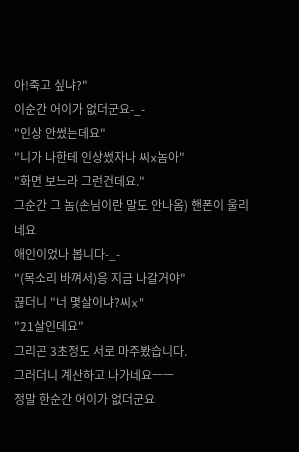아!죽고 싶냐?"
이순간 어이가 없더군요-_-
"인상 안썼는데요"
"니가 나한테 인상썼자나 씨x놈아"
"화면 보느라 그런건데요."
그순간 그 놈(손님이란 말도 안나옴) 핸폰이 울리네요
애인이었나 봅니다-_-
"(목소리 바껴서)응 지금 나갈거야"
끊더니 "너 몇살이냐?씨x"
"21살인데요"
그리곤 3초정도 서로 마주봤습니다.
그러더니 계산하고 나가네요ㅡㅡ
정말 한순간 어이가 없더군요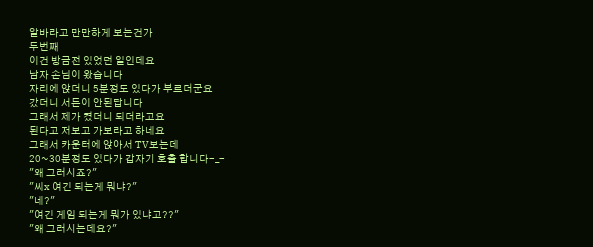알바라고 만만하게 보는건가
두번째
이건 방금전 있었던 일인데요
남자 손님이 왔습니다
자리에 앉더니 5분정도 있다가 부르더군요
갔더니 서든이 안된답니다
그래서 제가 켰더니 되더라고요
된다고 저보고 가보라고 하네요
그래서 카운터에 앉아서 TV보는데
20~30분정도 있다가 갑자기 호출 합니다-_-
"왜 그러시죠?"
"씨x 여긴 되는게 뭐냐?"
"네?"
"여긴 게임 되는게 뭐가 있냐고??"
"왜 그러시는데요?"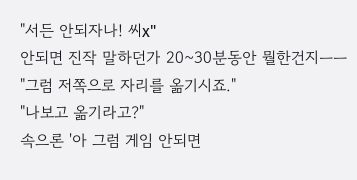"서든 안되자나! 씨x"
안되면 진작 말하던가 20~30분동안 뭘한건지ㅡㅡ
"그럼 저쪽으로 자리를 옮기시죠."
"나보고 옮기라고?"
속으론 '아 그럼 게임 안되면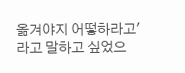옮겨야지 어떻하라고'
라고 말하고 싶었으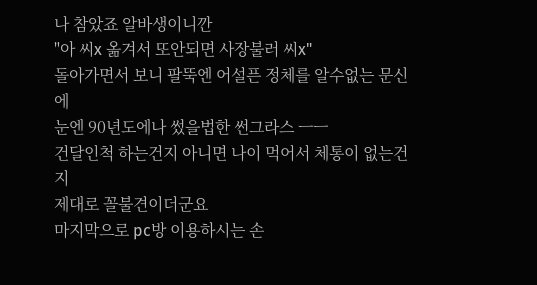나 참았죠 알바생이니깐
"아 씨x 옮겨서 또안되면 사장불러 씨x"
돌아가면서 보니 팔뚝엔 어설픈 정체를 알수없는 문신에
눈엔 90년도에나 썼을법한 썬그라스 ㅡㅡ
건달인척 하는건지 아니면 나이 먹어서 체통이 없는건지
제대로 꼴불견이더군요
마지막으로 pc방 이용하시는 손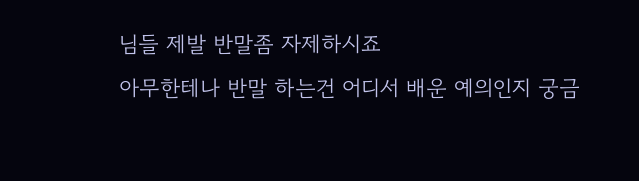님들 제발 반말좀 자제하시죠
아무한테나 반말 하는건 어디서 배운 예의인지 궁금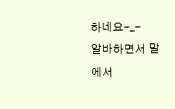하네요-_-
알바하면서 말에서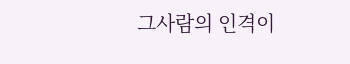그사람의 인격이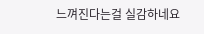느껴진다는걸 실감하네요